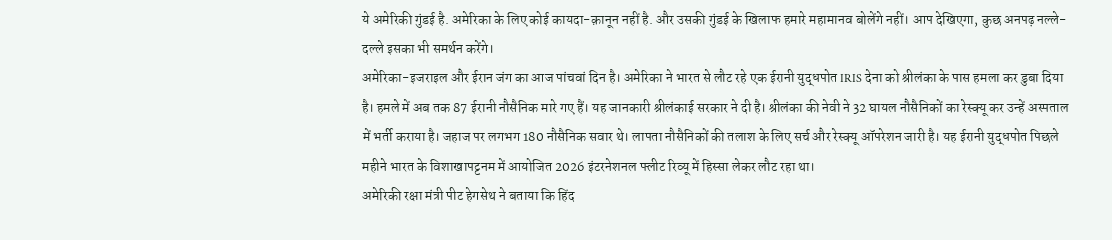ये अमेरिकी गुंडई है. अमेरिका के लिए कोई कायदा-क़ानून नहीं है. और उसकी गुंडई के खिलाफ हमारे महामानव बोलेंगे नहीं। आप देखिएगा, कुछ अनपढ़ नल्ले-दल्ले इसका भी समर्थन करेंगे।
अमेरिका-इजराइल और ईरान जंग का आज पांचवां दिन है। अमेरिका ने भारत से लौट रहे एक ईरानी युद्धपोत IRIS देना को श्रीलंका के पास हमला कर डुबा दिया है। हमले में अब तक 87 ईरानी नौसैनिक मारे गए हैं। यह जानकारी श्रीलंकाई सरकार ने दी है। श्रीलंका की नेवी ने 32 घायल नौसैनिकों का रेस्क्यू कर उन्हें अस्पताल में भर्ती कराया है। जहाज पर लगभग 180 नौसैनिक सवार थे। लापता नौसैनिकों की तलाश के लिए सर्च और रेस्क्यू ऑपरेशन जारी है। यह ईरानी युद्धपोत पिछले महीने भारत के विशाखापट्टनम में आयोजित 2026 इंटरनेशनल फ्लीट रिव्यू में हिस्सा लेकर लौट रहा था।
अमेरिकी रक्षा मंत्री पीट हेगसेथ ने बताया कि हिंद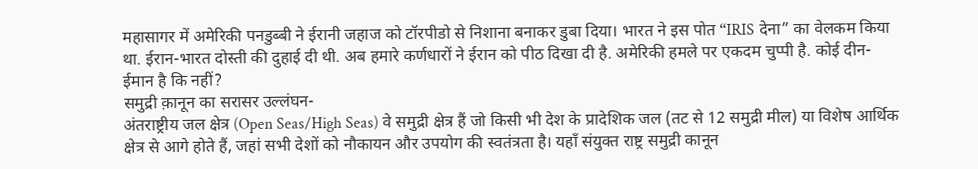महासागर में अमेरिकी पनडुब्बी ने ईरानी जहाज को टॉरपीडो से निशाना बनाकर डुबा दिया। भारत ने इस पोत “IRIS देना” का वेलकम किया था. ईरान-भारत दोस्ती की दुहाई दी थी. अब हमारे कर्णधारों ने ईरान को पीठ दिखा दी है. अमेरिकी हमले पर एकदम चुप्पी है. कोई दीन-ईमान है कि नहीं?
समुद्री क़ानून का सरासर उल्लंघन-
अंतराष्ट्रीय जल क्षेत्र (Open Seas/High Seas) वे समुद्री क्षेत्र हैं जो किसी भी देश के प्रादेशिक जल (तट से 12 समुद्री मील) या विशेष आर्थिक क्षेत्र से आगे होते हैं, जहां सभी देशों को नौकायन और उपयोग की स्वतंत्रता है। यहाँ संयुक्त राष्ट्र समुद्री कानून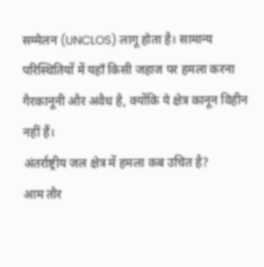सम्मेलन (UNCLOS) लागू होता है। सामान्य परिस्थितियों में यहाँ किसी जहाज पर हमला करना गैरकानूनी और अवैध है, क्योंकि ये क्षेत्र कानून विहीन नहीं हैं।
अंतर्राष्ट्रीय जल क्षेत्र में हमला कब उचित है?
आम तौर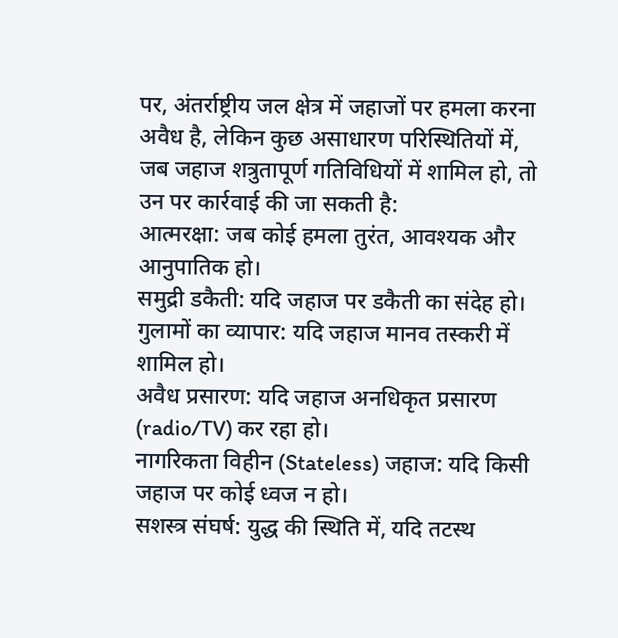पर, अंतर्राष्ट्रीय जल क्षेत्र में जहाजों पर हमला करना अवैध है, लेकिन कुछ असाधारण परिस्थितियों में, जब जहाज शत्रुतापूर्ण गतिविधियों में शामिल हो, तो उन पर कार्रवाई की जा सकती है:
आत्मरक्षा: जब कोई हमला तुरंत, आवश्यक और आनुपातिक हो।
समुद्री डकैती: यदि जहाज पर डकैती का संदेह हो।
गुलामों का व्यापार: यदि जहाज मानव तस्करी में शामिल हो।
अवैध प्रसारण: यदि जहाज अनधिकृत प्रसारण (radio/TV) कर रहा हो।
नागरिकता विहीन (Stateless) जहाज: यदि किसी जहाज पर कोई ध्वज न हो।
सशस्त्र संघर्ष: युद्ध की स्थिति में, यदि तटस्थ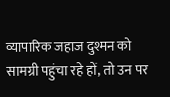व्यापारिक जहाज दुश्मन को सामग्री पहुंचा रहे हों, तो उन पर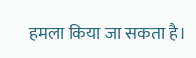हमला किया जा सकता है।